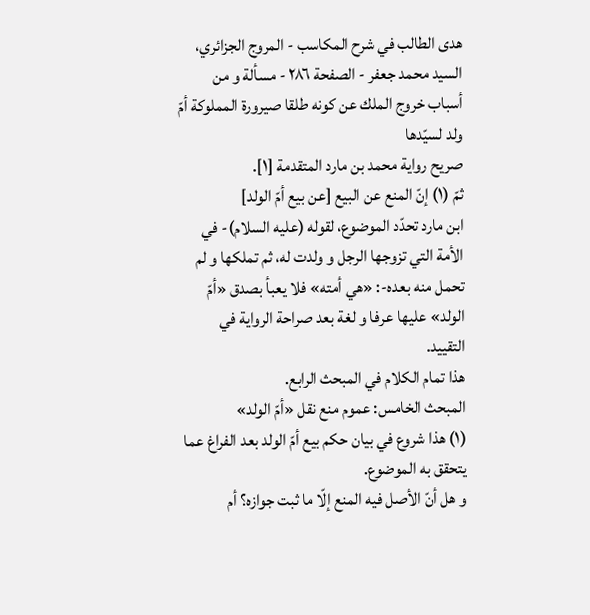هدى الطالب في شرح المكاسب - المروج الجزائري، السيد محمد جعفر - الصفحة ٢٨٦ - مسألة و من أسباب خروج الملك عن كونه طلقا صيرورة المملوكة أمّ ولد لسيّدها
صريح رواية محمد بن مارد المتقدمة [١].
ثمّ (١) إنّ المنع عن البيع [عن بيع أمّ الولد]
ابن مارد تحدّد الموضوع، لقوله (عليه السلام)- في الأمة التي تزوجها الرجل و ولدت له، ثم تملكها و لم تحمل منه بعده-: «هي أمته» فلا يعبأ بصدق «أمّ الولد» عليها عرفا و لغة بعد صراحة الرواية في التقييد.
هذا تمام الكلام في المبحث الرابع.
المبحث الخامس: عموم منع نقل «أمّ الولد»
(١) هذا شروع في بيان حكم بيع أمّ الولد بعد الفراغ عما يتحقق به الموضوع.
و هل أنّ الأصل فيه المنع إلّا ما ثبت جوازه؟ أم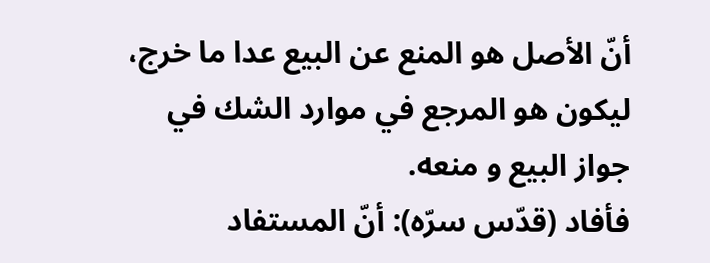أنّ الأصل هو المنع عن البيع عدا ما خرج، ليكون هو المرجع في موارد الشك في جواز البيع و منعه.
فأفاد (قدّس سرّه): أنّ المستفاد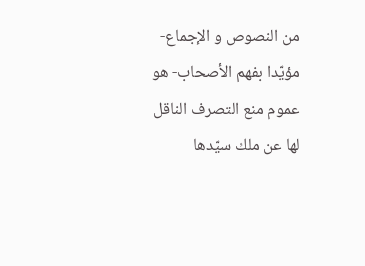من النصوص و الإجماع- مؤيّدا بفهم الأصحاب- هو عموم منع التصرف الناقل لها عن ملك سيّدها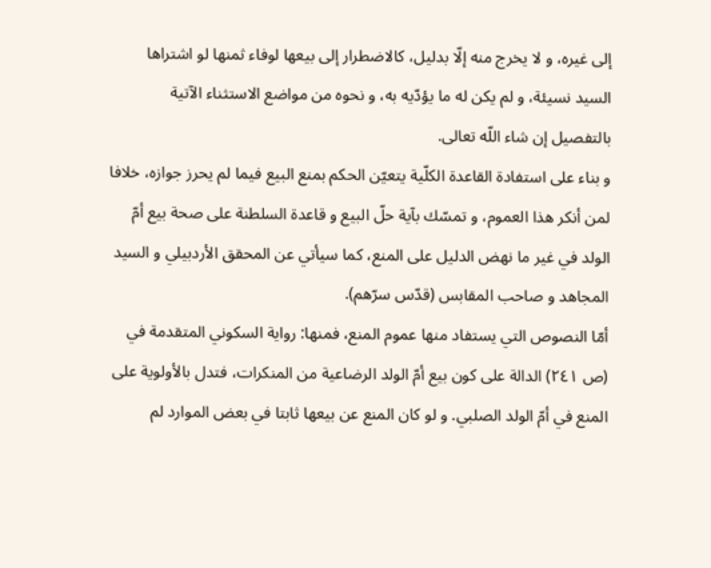إلى غيره، و لا يخرج منه إلّا بدليل، كالاضطرار إلى بيعها لوفاء ثمنها لو اشتراها السيد نسيئة، و لم يكن له ما يؤدّيه به، و نحوه من مواضع الاستثناء الآتية بالتفصيل إن شاء اللّه تعالى.
و بناء على استفادة القاعدة الكلّية يتعيّن الحكم بمنع البيع فيما لم يحرز جوازه، خلافا لمن أنكر هذا العموم، و تمسّك بآية حلّ البيع و قاعدة السلطنة على صحة بيع أمّ الولد في غير ما نهض الدليل على المنع، كما سيأتي عن المحقق الأردبيلي و السيد المجاهد و صاحب المقابس (قدّس سرّهم).
أمّا النصوص التي يستفاد منها عموم المنع، فمنها: رواية السكوني المتقدمة في (ص ٢٤١) الدالة على كون بيع أمّ الولد الرضاعية من المنكرات، فتدل بالأولوية على المنع في أمّ الولد الصلبي. و لو كان المنع عن بيعها ثابتا في بعض الموارد لم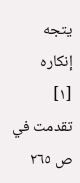يتجه إنكاره
[١] تقدمت في ص ٢٦٥